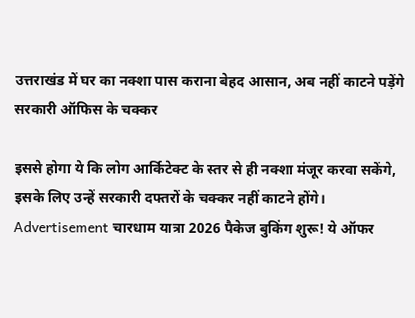उत्तराखंड में घर का नक्शा पास कराना बेहद आसान, अब नहीं काटने पड़ेंगे सरकारी ऑफिस के चक्कर

इससे होगा ये कि लोग आर्किटेक्ट के स्तर से ही नक्शा मंजूर करवा सकेंगे, इसके लिए उन्हें सरकारी दफ्तरों के चक्कर नहीं काटने होंगे।
Advertisement चारधाम यात्रा 2026 पैकेज बुकिंग शुरू! ये ऑफर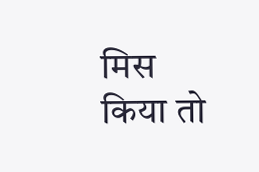मिस किया तो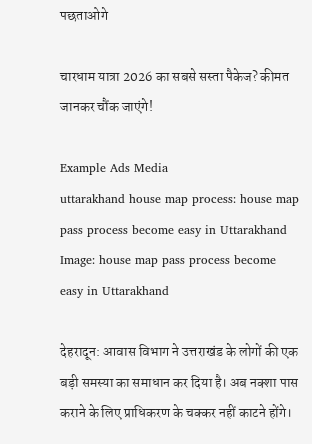पछताओगे

चारधाम यात्रा 2026 का सबसे सस्ता पैकेज? कीमत जानकर चौंक जाएंगे!

Example Ads Media
uttarakhand house map process: house map pass process become easy in Uttarakhand
Image: house map pass process become easy in Uttarakhand

देहरादून: आवास विभाग ने उत्तराखंड के लोगों की एक बड़ी समस्या का समाधान कर दिया है। अब नक्शा पास कराने के लिए प्राधिकरण के चक्कर नहीं काटने होंगे।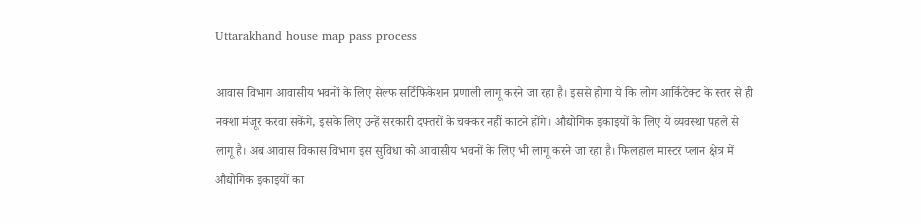Uttarakhand house map pass process

आवास विभाग आवासीय भवनों के लिए सेल्फ सर्टिफिकेशन प्रणाली लागू करने जा रहा है। इससे होगा ये कि लोग आर्किटेक्ट के स्तर से ही नक्शा मंजूर करवा सकेंगे, इसके लिए उन्हें सरकारी दफ्तरों के चक्कर नहीं काटने होंगे। औद्योगिक इकाइयों के लिए ये व्यवस्था पहले से लागू है। अब आवास विकास विभाग इस सुविधा को आवासीय भवनों के लिए भी लागू करने जा रहा है। फिलहाल मास्टर प्लान क्षेत्र में औद्योगिक इकाइयों का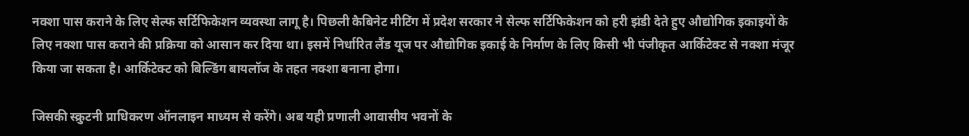नक्शा पास कराने के लिए सेल्फ सर्टिफिकेशन व्यवस्था लागू है। पिछली कैबिनेट मीटिंग में प्रदेश सरकार ने सेल्फ सर्टिफिकेशन को हरी झंडी देते हुए औद्योगिक इकाइयों के लिए नक्शा पास कराने की प्रक्रिया को आसान कर दिया था। इसमें निर्धारित लैंड यूज पर औद्योगिक इकाई के निर्माण के लिए किसी भी पंजीकृत आर्किटेक्ट से नक्शा मंजूर किया जा सकता है। आर्किटेक्ट को बिल्डिंग बायलॉज के तहत नक्शा बनाना होगा।

जिसकी स्क्रुटनी प्राधिकरण ऑनलाइन माध्यम से करेंगे। अब यही प्रणाली आवासीय भवनों के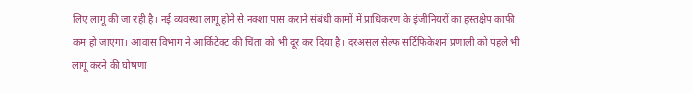लिए लागू की जा रही है। नई व्यवस्था लागू होने से नक्शा पास कराने संबंधी कामों में प्राधिकरण के इंजीनियरों का हस्तक्षेप काफी कम हो जाएगा। आवास विभाग ने आर्किटेक्ट की चिंता को भी दूर कर दिया है। दरअसल सेल्फ सर्टिफिकेशन प्रणाली को पहले भी लागू करने की घोषणा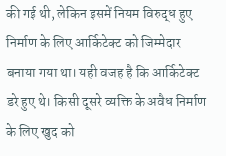की गई थी, लेकिन इसमें नियम विरुद्ध हुए निर्माण के लिए आर्किटेक्ट को जिम्मेदार बनाया गया था। यही वजह है कि आर्किटेक्ट डरे हुए थे। किसी दूसरे व्यक्ति के अवैध निर्माण के लिए खुद को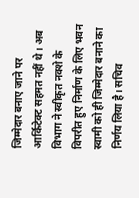जिम्मेदार बनाए जाने पर आर्किटेक्ट सहमत नहीं थे। अब विभाग ने स्वीकृत नक्शे के विपरीत हुए निर्माण के लिए भवन स्वामी को ही जिम्मेदार बनाने का निर्णय लिया है। सचिव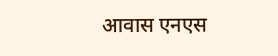आवास एनएस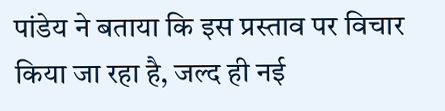पांडेय ने बताया कि इस प्रस्ताव पर विचार किया जा रहा है, जल्द ही नई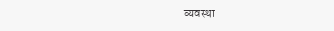व्यवस्था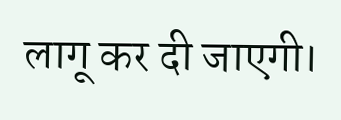लागू कर दी जाएगी।